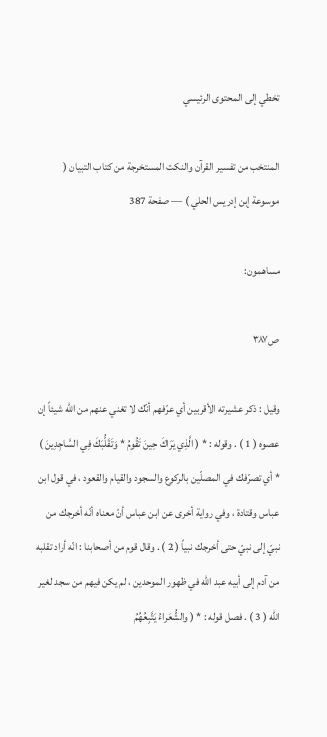تخطي إلى المحتوى الرئيسي

المنتخب من تفسير القرآن والنكت المستخرجة من كتاب التبيان ( موسوعة إبن إدريس الحلي ) — صفحة 387

مساهمون:

ص٣٨٧

وقيل : ذكر عشيرته الأقربين أي عرّفهم أنّك لا تغني عنهم من الله شيئاً إن عصوه ( 1 ) . وقوله : * ( الَّذِي يَرَاكَ حِينَ تَقُومُ * وَتَقَلُّبَكَ فِي السَّاجِدِينَ ) * أي تصرّفك في المصلّين بالركوع والسجود والقيام والقعود ، في قول ابن عباس وقتادة ، وفي رواية أخرى عن ابن عباس أنّ معناه أنّه أخرجك من نبيّ إلى نبيّ حتى أخرجك نبياً ( 2 ) . وقال قوم من أصحابنا : انّه أراد تقلبه من آدم إلى أبيه عبد الله في ظهور الموحدين ، لم يكن فيهم من سجد لغير الله ( 3 ) . فصل قوله : * ( والشُّعَراءُ يَتَّبِعُهُمُ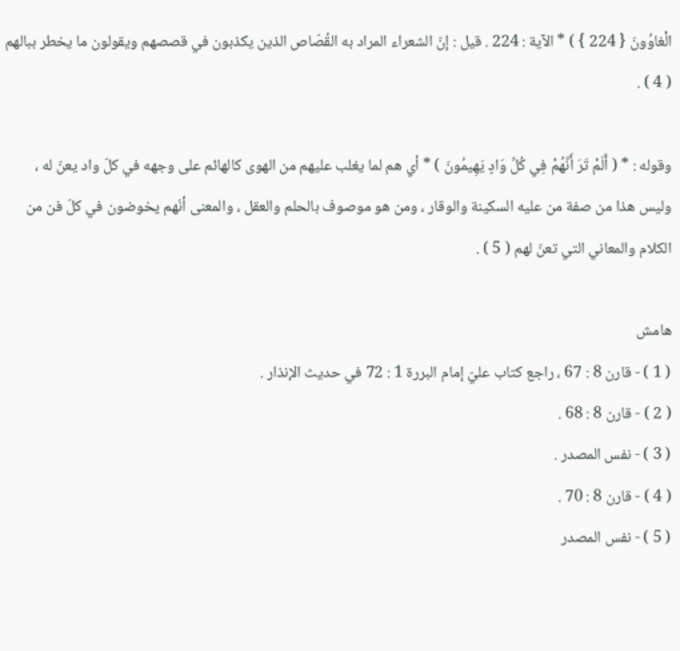الْغاوُونَ { 224 } ) * الآية : 224 . قيل : إنّ الشعراء المراد به القُصّاص الذين يكذبون في قصصهم ويقولون ما يخطر ببالهم ( 4 ) .

وقوله : * ( أَلَمْ تَرَ أَنَّهُمْ فِي كُلِّ وَادٍ يَهِيمُونَ ) * أي هم لما يغلب عليهم من الهوى كالهائم على وجهه في كلّ واد يعنّ له ، وليس هذا من صفة من عليه السكينة والوقار ، ومن هو موصوف بالحلم والعقل ، والمعنى أنّهم يخوضون في كلّ فن من الكلام والمعاني التي تعنّ لهم ( 5 ) .

هامش
( 1 ) - قارن 8 : 67 ، راجع كتاب عليّ إمام البررة 1 : 72 في حديث الإنذار .
( 2 ) - قارن 8 : 68 .
( 3 ) - نفس المصدر .
( 4 ) - قارن 8 : 70 .
( 5 ) - نفس المصدر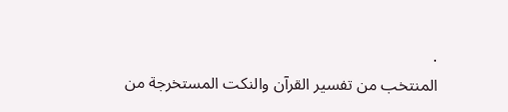.
المنتخب من تفسير القرآن والنكت المستخرجة من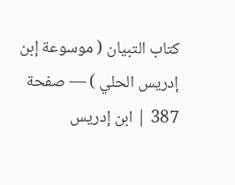كتاب التبيان ( موسوعة إبن إدريس الحلي ) — صفحة 387 | ابن إدريس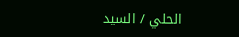الحلي / السيد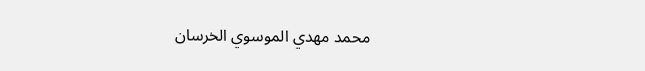محمد مهدي الموسوي الخرسان